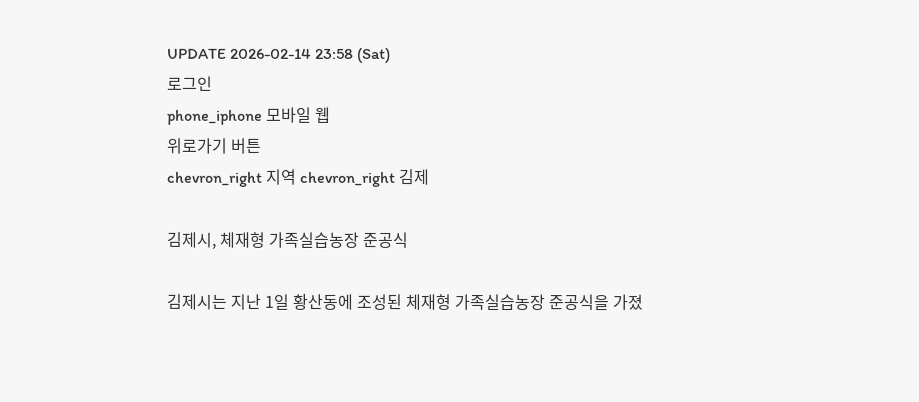UPDATE 2026-02-14 23:58 (Sat)
로그인
phone_iphone 모바일 웹
위로가기 버튼
chevron_right 지역 chevron_right 김제

김제시, 체재형 가족실습농장 준공식

김제시는 지난 1일 황산동에 조성된 체재형 가족실습농장 준공식을 가졌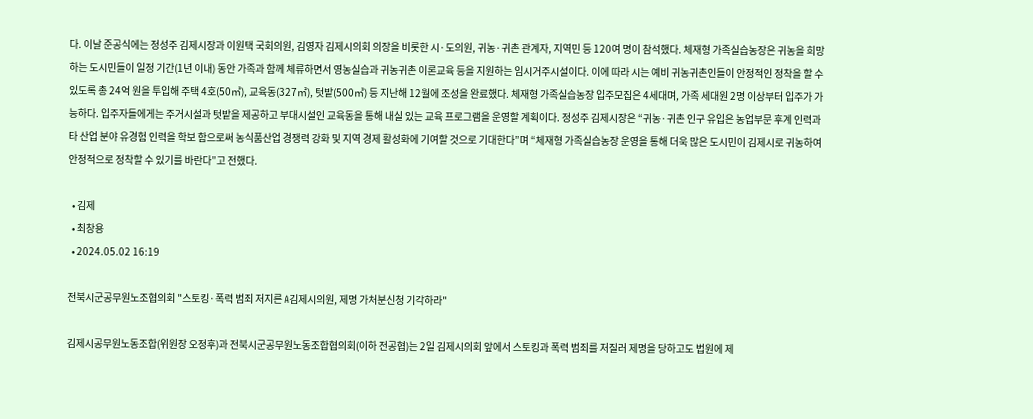다. 이날 준공식에는 정성주 김제시장과 이원택 국회의원, 김영자 김제시의회 의장을 비롯한 시·도의원, 귀농·귀촌 관계자, 지역민 등 120여 명이 참석했다. 체재형 가족실습농장은 귀농을 희망하는 도시민들이 일정 기간(1년 이내) 동안 가족과 함께 체류하면서 영농실습과 귀농귀촌 이론교육 등을 지원하는 임시거주시설이다. 이에 따라 시는 예비 귀농귀촌인들이 안정적인 정착을 할 수 있도록 총 24억 원을 투입해 주택 4호(50㎡), 교육동(327㎡), 텃밭(500㎡) 등 지난해 12월에 조성을 완료했다. 체재형 가족실습농장 입주모집은 4세대며, 가족 세대원 2명 이상부터 입주가 가능하다. 입주자들에게는 주거시설과 텃밭을 제공하고 부대시설인 교육동을 통해 내실 있는 교육 프로그램을 운영할 계획이다. 정성주 김제시장은 “귀농·귀촌 인구 유입은 농업부문 후계 인력과 타 산업 분야 유경험 인력을 학보 함으로써 농식품산업 경쟁력 강화 및 지역 경제 활성화에 기여할 것으로 기대한다”며 “체재형 가족실습농장 운영을 통해 더욱 많은 도시민이 김제시로 귀농하여 안정적으로 정착할 수 있기를 바란다”고 전했다.

  • 김제
  • 최창용
  • 2024.05.02 16:19

전북시군공무원노조협의회 "스토킹·폭력 범죄 저지른 A김제시의원, 제명 가처분신청 기각하라"

김제시공무원노동조합(위원장 오정후)과 전북시군공무원노동조합협의회(이하 전공협)는 2일 김제시의회 앞에서 스토킹과 폭력 범죄를 저질러 제명을 당하고도 법원에 제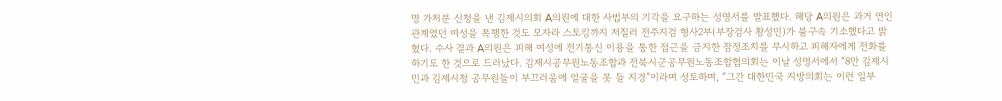명 가처분 신청을 낸 김제시의회 A의원에 대한 사법부의 기각을 요구하는 성명서를 발표했다. 해당 A의원은 과거 연인 관계였던 여성을 폭행한 것도 모자라 스토킹까지 저질러 전주지검 형사2부(부장검사 황성민)가 불구속 기소했다고 밝혔다. 수사 결과 A의원은 피해 여성에 전기통신 이용을 통한 접근을 금지한 잠정조치를 무시하고 피해자에게 전화를 하기도 한 것으로 드러났다. 김제시공무원노동조합과 전북시군공무원노동조합협의회는 이날 성명서에서 “8만 김제시민과 김제시청 공무원들이 부끄러움에 얼굴을 못 들 지경”이라며 성토하며, “그간 대한민국 지방의회는 이런 일부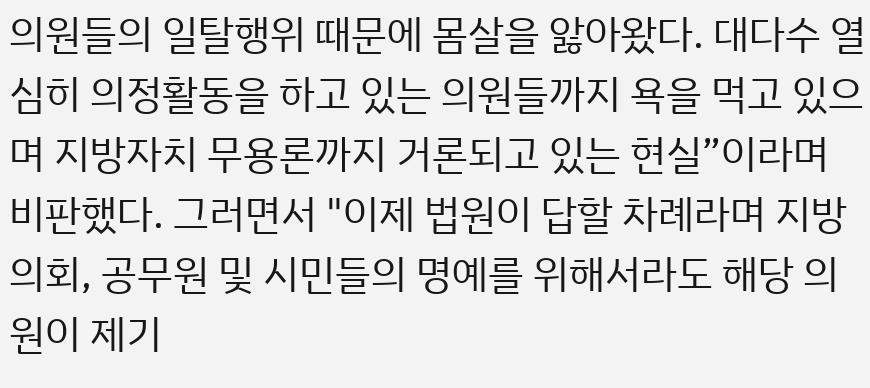의원들의 일탈행위 때문에 몸살을 앓아왔다. 대다수 열심히 의정활동을 하고 있는 의원들까지 욕을 먹고 있으며 지방자치 무용론까지 거론되고 있는 현실”이라며 비판했다. 그러면서 "이제 법원이 답할 차례라며 지방의회, 공무원 및 시민들의 명예를 위해서라도 해당 의원이 제기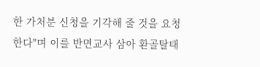한 가처분 신청을 기각해 줄 것을 요청한다"며 이를 반면교사 삼아 환골탈태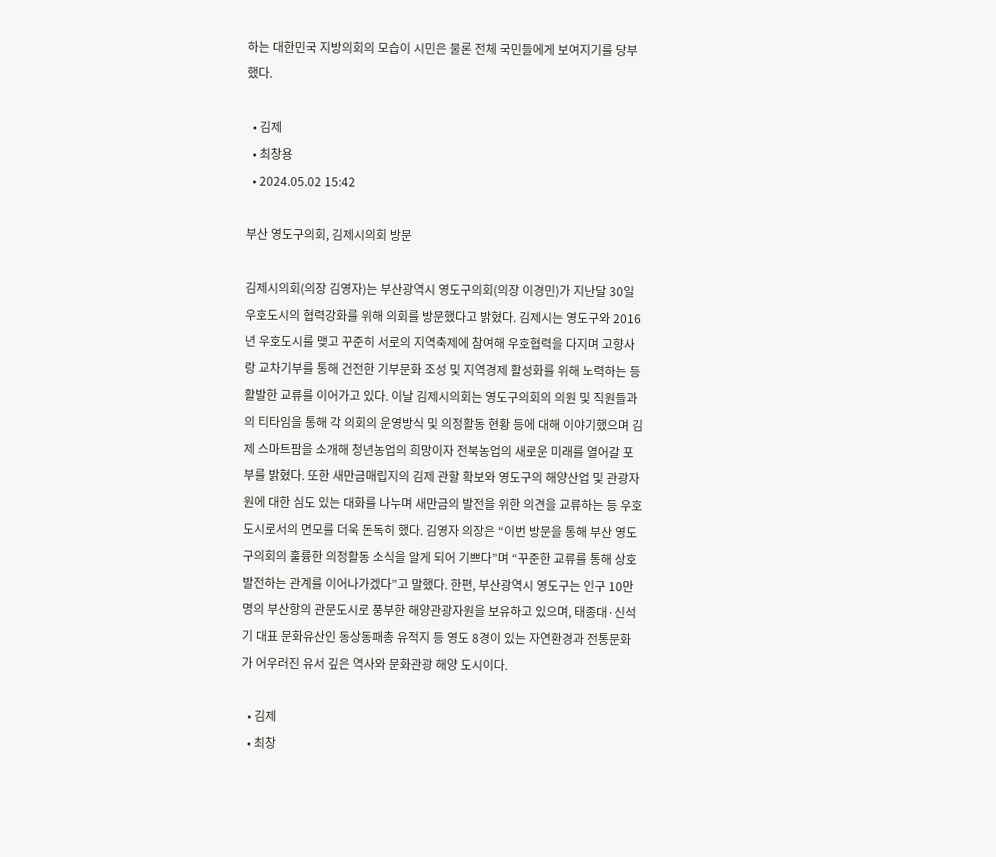하는 대한민국 지방의회의 모습이 시민은 물론 전체 국민들에게 보여지기를 당부했다.

  • 김제
  • 최창용
  • 2024.05.02 15:42

부산 영도구의회, 김제시의회 방문

김제시의회(의장 김영자)는 부산광역시 영도구의회(의장 이경민)가 지난달 30일 우호도시의 협력강화를 위해 의회를 방문했다고 밝혔다. 김제시는 영도구와 2016년 우호도시를 맺고 꾸준히 서로의 지역축제에 참여해 우호협력을 다지며 고향사랑 교차기부를 통해 건전한 기부문화 조성 및 지역경제 활성화를 위해 노력하는 등 활발한 교류를 이어가고 있다. 이날 김제시의회는 영도구의회의 의원 및 직원들과의 티타임을 통해 각 의회의 운영방식 및 의정활동 현황 등에 대해 이야기했으며 김제 스마트팜을 소개해 청년농업의 희망이자 전북농업의 새로운 미래를 열어갈 포부를 밝혔다. 또한 새만금매립지의 김제 관할 확보와 영도구의 해양산업 및 관광자원에 대한 심도 있는 대화를 나누며 새만금의 발전을 위한 의견을 교류하는 등 우호도시로서의 면모를 더욱 돈독히 했다. 김영자 의장은 “이번 방문을 통해 부산 영도구의회의 훌륭한 의정활동 소식을 알게 되어 기쁘다”며 “꾸준한 교류를 통해 상호 발전하는 관계를 이어나가겠다”고 말했다. 한편, 부산광역시 영도구는 인구 10만 명의 부산항의 관문도시로 풍부한 해양관광자원을 보유하고 있으며, 태종대·신석기 대표 문화유산인 동상동패총 유적지 등 영도 8경이 있는 자연환경과 전통문화가 어우러진 유서 깊은 역사와 문화관광 해양 도시이다.

  • 김제
  • 최창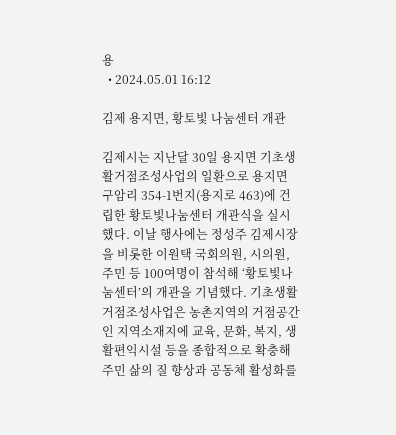용
  • 2024.05.01 16:12

김제 용지면, 황토빛 나눔센터 개관

김제시는 지난달 30일 용지면 기초생활거점조성사업의 일환으로 용지면 구암리 354-1번지(용지로 463)에 건립한 황토빛나눔센터 개관식을 실시했다. 이날 행사에는 정성주 김제시장을 비롯한 이원택 국회의원, 시의원, 주민 등 100여명이 참석해 ‘황토빛나눔센터’의 개관을 기념했다. 기초생활거점조성사업은 농촌지역의 거점공간인 지역소재지에 교육, 문화, 복지, 생활편익시설 등을 종합적으로 확충해 주민 삶의 질 향상과 공동체 활성화를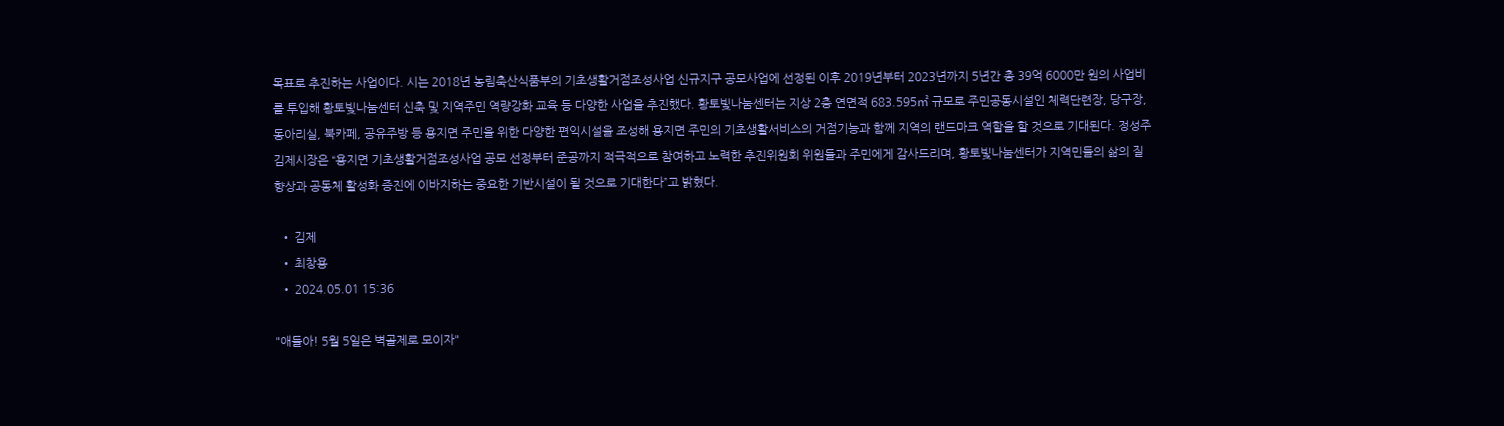목표로 추진하는 사업이다. 시는 2018년 농림축산식품부의 기초생활거점조성사업 신규지구 공모사업에 선정된 이후 2019년부터 2023년까지 5년간 총 39억 6000만 원의 사업비를 투입해 황토빛나눔센터 신축 및 지역주민 역량강화 교육 등 다양한 사업을 추진했다. 황토빛나눔센터는 지상 2층 연면적 683.595㎡ 규모로 주민공동시설인 체력단련장, 당구장, 동아리실, 북카페, 공유주방 등 용지면 주민을 위한 다양한 편익시설을 조성해 용지면 주민의 기초생활서비스의 거점기능과 함께 지역의 랜드마크 역할을 할 것으로 기대된다. 정성주 김제시장은 “용지면 기초생활거점조성사업 공모 선정부터 준공까지 적극적으로 참여하고 노력한 추진위원회 위원들과 주민에게 감사드리며, 황토빛나눔센터가 지역민들의 삶의 질 향상과 공동체 활성화 증진에 이바지하는 중요한 기반시설이 될 것으로 기대한다”고 밝혔다.

  • 김제
  • 최창용
  • 2024.05.01 15:36

"애들아! 5월 5일은 벽골제로 모이자"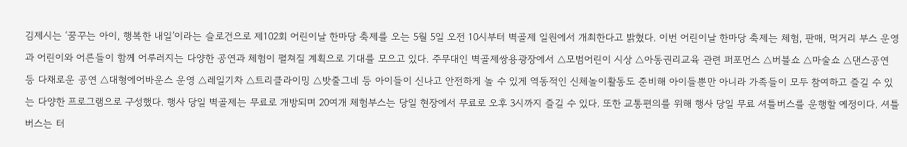김제시는 ‘꿈꾸는 아이, 행복한 내일’이라는 슬로건으로 제102회 어린이날 한마당 축제를 오는 5월 5일 오전 10시부터 벽골제 일원에서 개최한다고 밝혔다. 이번 어린이날 한마당 축제는 체험, 판매, 먹거리 부스 운영과 어린이와 어른들이 함께 어루러지는 다양한 공연과 체험이 펼쳐질 계획으로 기대를 모으고 있다. 주무대인 벽골제쌍용광장에서 △모범어린이 시상 △아동권리교육 관련 퍼포먼스 △버블쇼 △마술쇼 △댄스공연 등 다채로운 공연 △대형에어바운스 운영 △레일기차 △트리클라이밍 △밧줄그네 등 아이들이 신나고 안전하게 놀 수 있게 역동적인 신체놀이활동도 준비해 아이들뿐만 아니라 가족들이 모두 참여하고 즐길 수 있는 다양한 프로그램으로 구성했다. 행사 당일 벽골제는 무료로 개방되며 20여개 체험부스는 당일 현장에서 무료로 오후 3시까지 즐길 수 있다. 또한 교통편의를 위해 행사 당일 무료 셔틀버스를 운행할 예정이다. 셔틀버스는 터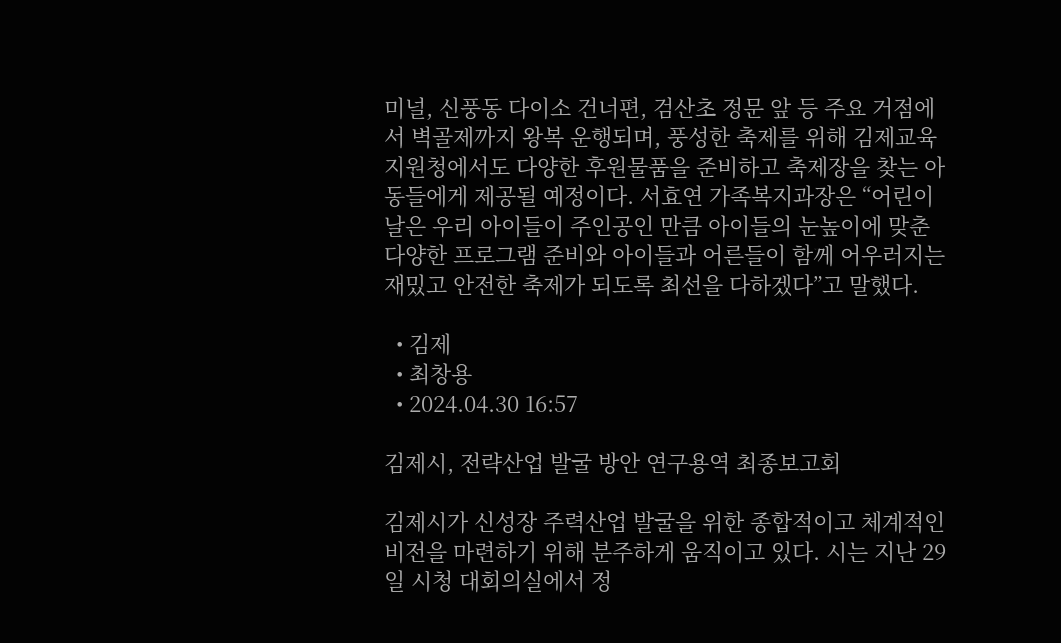미널, 신풍동 다이소 건너편, 검산초 정문 앞 등 주요 거점에서 벽골제까지 왕복 운행되며, 풍성한 축제를 위해 김제교육지원청에서도 다양한 후원물품을 준비하고 축제장을 찾는 아동들에게 제공될 예정이다. 서효연 가족복지과장은 “어린이날은 우리 아이들이 주인공인 만큼 아이들의 눈높이에 맞춘 다양한 프로그램 준비와 아이들과 어른들이 함께 어우러지는 재밌고 안전한 축제가 되도록 최선을 다하겠다”고 말했다.

  • 김제
  • 최창용
  • 2024.04.30 16:57

김제시, 전략산업 발굴 방안 연구용역 최종보고회

김제시가 신성장 주력산업 발굴을 위한 종합적이고 체계적인 비전을 마련하기 위해 분주하게 움직이고 있다. 시는 지난 29일 시청 대회의실에서 정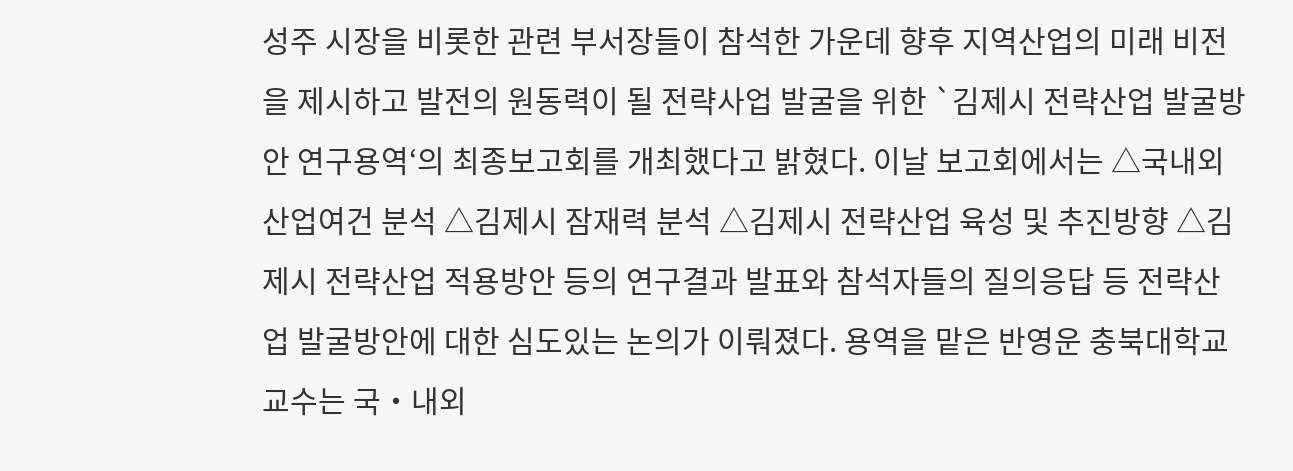성주 시장을 비롯한 관련 부서장들이 참석한 가운데 향후 지역산업의 미래 비전을 제시하고 발전의 원동력이 될 전략사업 발굴을 위한 `김제시 전략산업 발굴방안 연구용역‘의 최종보고회를 개최했다고 밝혔다. 이날 보고회에서는 △국내외 산업여건 분석 △김제시 잠재력 분석 △김제시 전략산업 육성 및 추진방향 △김제시 전략산업 적용방안 등의 연구결과 발표와 참석자들의 질의응답 등 전략산업 발굴방안에 대한 심도있는 논의가 이뤄졌다. 용역을 맡은 반영운 충북대학교 교수는 국‧내외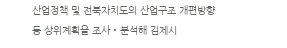산업정책 및 전북자치도의 산업구조 개편방향 등 상위계획을 조사‧분석해 김제시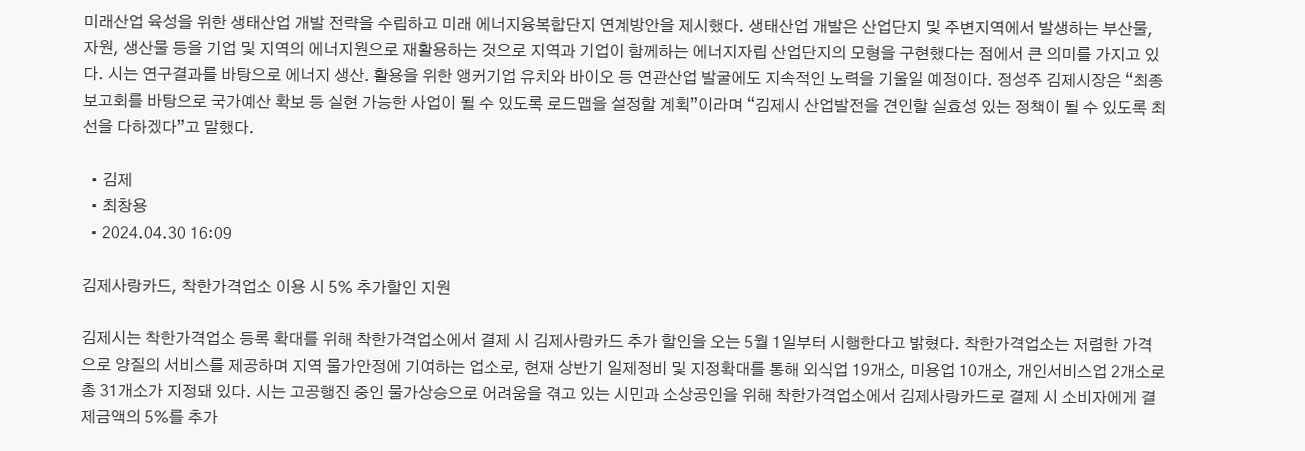미래산업 육성을 위한 생태산업 개발 전략을 수립하고 미래 에너지융복합단지 연계방안을 제시했다. 생태산업 개발은 산업단지 및 주변지역에서 발생하는 부산물, 자원, 생산물 등을 기업 및 지역의 에너지원으로 재활용하는 것으로 지역과 기업이 함께하는 에너지자립 산업단지의 모형을 구현했다는 점에서 큰 의미를 가지고 있다. 시는 연구결과를 바탕으로 에너지 생산․ 활용을 위한 앵커기업 유치와 바이오 등 연관산업 발굴에도 지속적인 노력을 기울일 예정이다. 정성주 김제시장은 “최종보고회를 바탕으로 국가예산 확보 등 실현 가능한 사업이 될 수 있도록 로드맵을 설정할 계획”이라며 “김제시 산업발전을 견인할 실효성 있는 정책이 될 수 있도록 최선을 다하겠다”고 말했다.

  • 김제
  • 최창용
  • 2024.04.30 16:09

김제사랑카드, 착한가격업소 이용 시 5% 추가할인 지원

김제시는 착한가격업소 등록 확대를 위해 착한가격업소에서 결제 시 김제사랑카드 추가 할인을 오는 5월 1일부터 시행한다고 밝혔다. 착한가격업소는 저렴한 가격으로 양질의 서비스를 제공하며 지역 물가안정에 기여하는 업소로, 현재 상반기 일제정비 및 지정확대를 통해 외식업 19개소, 미용업 10개소, 개인서비스업 2개소로 총 31개소가 지정돼 있다. 시는 고공행진 중인 물가상승으로 어려움을 겪고 있는 시민과 소상공인을 위해 착한가격업소에서 김제사랑카드로 결제 시 소비자에게 결제금액의 5%를 추가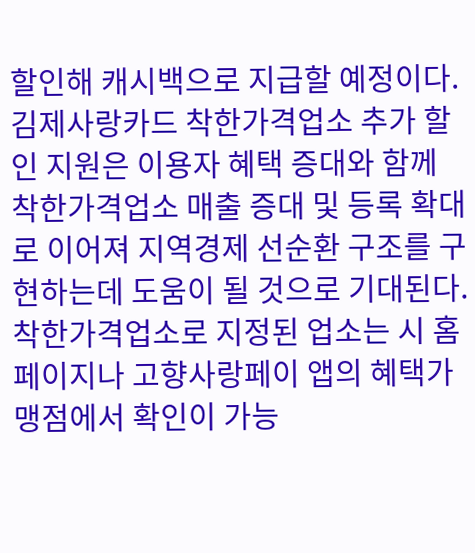할인해 캐시백으로 지급할 예정이다. 김제사랑카드 착한가격업소 추가 할인 지원은 이용자 혜택 증대와 함께 착한가격업소 매출 증대 및 등록 확대로 이어져 지역경제 선순환 구조를 구현하는데 도움이 될 것으로 기대된다. 착한가격업소로 지정된 업소는 시 홈페이지나 고향사랑페이 앱의 혜택가맹점에서 확인이 가능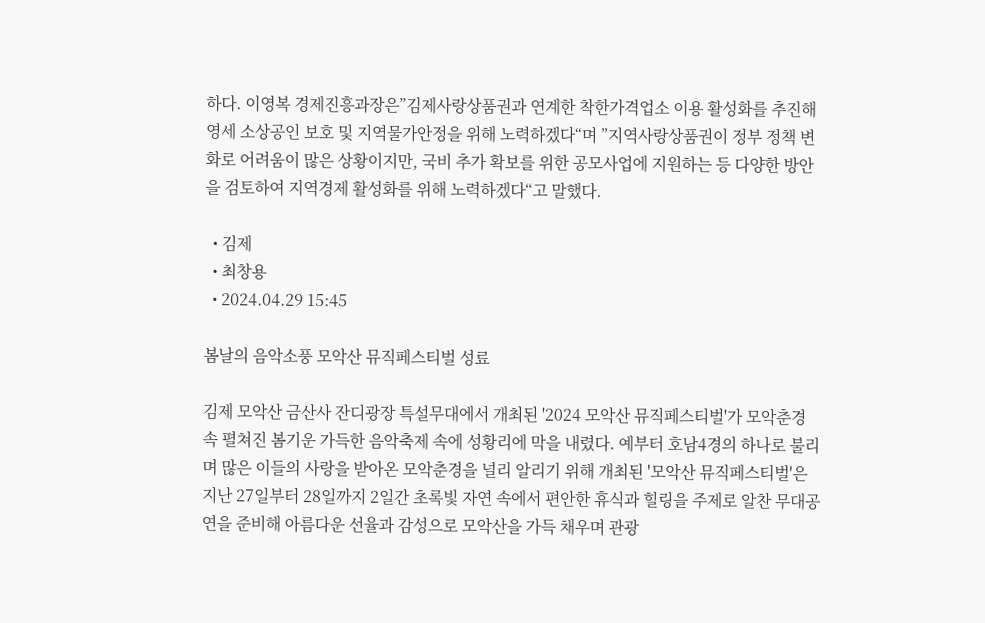하다. 이영복 경제진흥과장은”김제사랑상품권과 연계한 착한가격업소 이용 활성화를 추진해 영세 소상공인 보호 및 지역물가안정을 위해 노력하겠다“며 ”지역사랑상품권이 정부 정책 변화로 어려움이 많은 상황이지만, 국비 추가 확보를 위한 공모사업에 지원하는 등 다양한 방안을 검토하여 지역경제 활성화를 위해 노력하겠다“고 말했다.

  • 김제
  • 최창용
  • 2024.04.29 15:45

봄날의 음악소풍 모악산 뮤직페스티벌 성료

김제 모악산 금산사 잔디광장 특설무대에서 개최된 '2024 모악산 뮤직페스티벌'가 모악춘경 속 펼쳐진 봄기운 가득한 음악축제 속에 성황리에 막을 내렸다. 예부터 호남4경의 하나로 불리며 많은 이들의 사랑을 받아온 모악춘경을 널리 알리기 위해 개최된 '모악산 뮤직페스티벌'은 지난 27일부터 28일까지 2일간 초록빛 자연 속에서 편안한 휴식과 힐링을 주제로 알찬 무대공연을 준비해 아름다운 선율과 감성으로 모악산을 가득 채우며 관광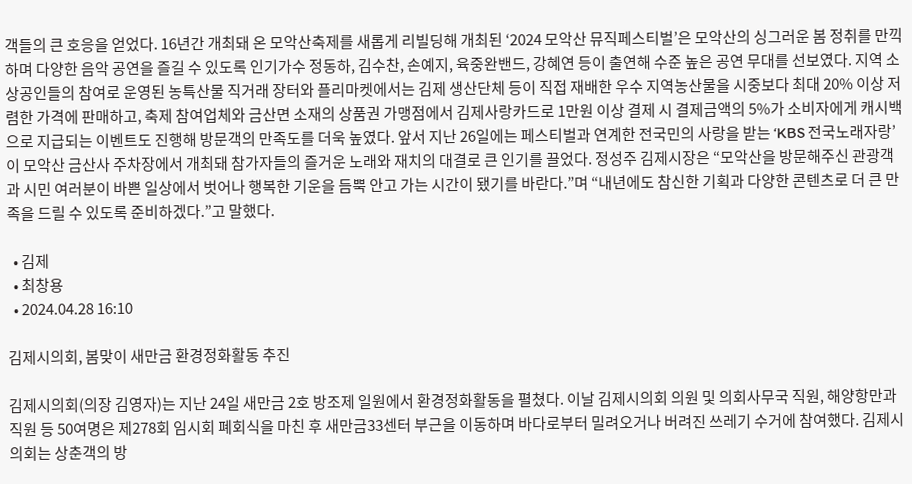객들의 큰 호응을 얻었다. 16년간 개최돼 온 모악산축제를 새롭게 리빌딩해 개최된 ‘2024 모악산 뮤직페스티벌’은 모악산의 싱그러운 봄 정취를 만끽하며 다양한 음악 공연을 즐길 수 있도록 인기가수 정동하, 김수찬, 손예지, 육중완밴드, 강혜연 등이 출연해 수준 높은 공연 무대를 선보였다. 지역 소상공인들의 참여로 운영된 농특산물 직거래 장터와 플리마켓에서는 김제 생산단체 등이 직접 재배한 우수 지역농산물을 시중보다 최대 20% 이상 저렴한 가격에 판매하고, 축제 참여업체와 금산면 소재의 상품권 가맹점에서 김제사랑카드로 1만원 이상 결제 시 결제금액의 5%가 소비자에게 캐시백으로 지급되는 이벤트도 진행해 방문객의 만족도를 더욱 높였다. 앞서 지난 26일에는 페스티벌과 연계한 전국민의 사랑을 받는 ‘KBS 전국노래자랑’이 모악산 금산사 주차장에서 개최돼 참가자들의 즐거운 노래와 재치의 대결로 큰 인기를 끌었다. 정성주 김제시장은 “모악산을 방문해주신 관광객과 시민 여러분이 바쁜 일상에서 벗어나 행복한 기운을 듬뿍 안고 가는 시간이 됐기를 바란다.”며 “내년에도 참신한 기획과 다양한 콘텐츠로 더 큰 만족을 드릴 수 있도록 준비하겠다.”고 말했다.

  • 김제
  • 최창용
  • 2024.04.28 16:10

김제시의회, 봄맞이 새만금 환경정화활동 추진

김제시의회(의장 김영자)는 지난 24일 새만금 2호 방조제 일원에서 환경정화활동을 펼쳤다. 이날 김제시의회 의원 및 의회사무국 직원, 해양항만과 직원 등 50여명은 제278회 임시회 폐회식을 마친 후 새만금33센터 부근을 이동하며 바다로부터 밀려오거나 버려진 쓰레기 수거에 참여했다. 김제시의회는 상춘객의 방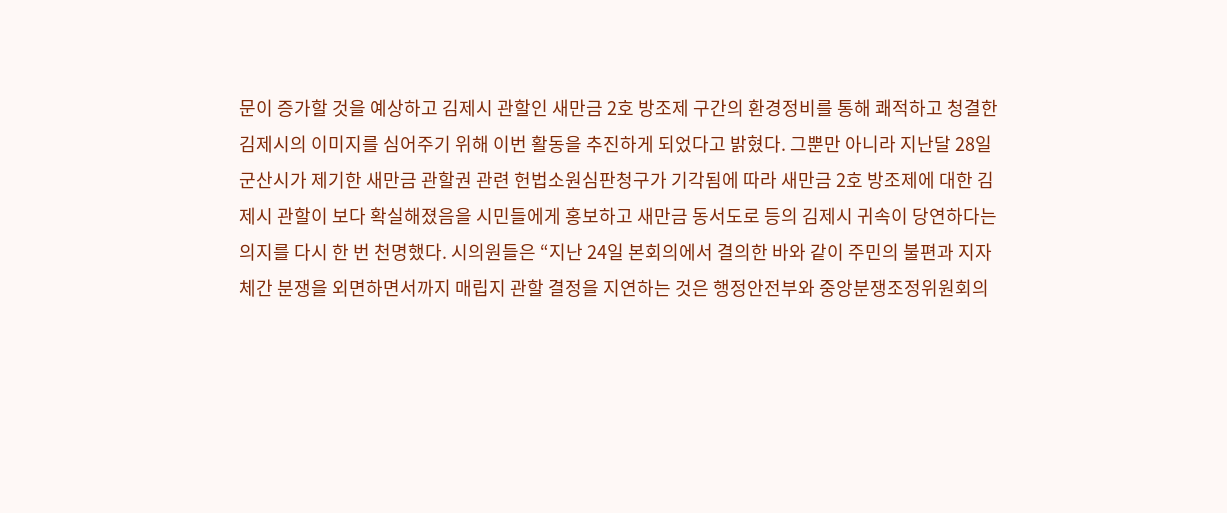문이 증가할 것을 예상하고 김제시 관할인 새만금 2호 방조제 구간의 환경정비를 통해 쾌적하고 청결한 김제시의 이미지를 심어주기 위해 이번 활동을 추진하게 되었다고 밝혔다. 그뿐만 아니라 지난달 28일 군산시가 제기한 새만금 관할권 관련 헌법소원심판청구가 기각됨에 따라 새만금 2호 방조제에 대한 김제시 관할이 보다 확실해졌음을 시민들에게 홍보하고 새만금 동서도로 등의 김제시 귀속이 당연하다는 의지를 다시 한 번 천명했다. 시의원들은 “지난 24일 본회의에서 결의한 바와 같이 주민의 불편과 지자체간 분쟁을 외면하면서까지 매립지 관할 결정을 지연하는 것은 행정안전부와 중앙분쟁조정위원회의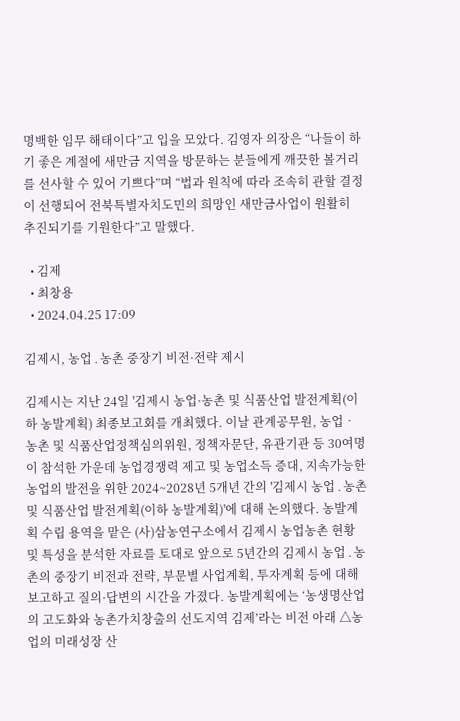명백한 임무 해태이다”고 입을 모았다. 김영자 의장은 “나들이 하기 좋은 계절에 새만금 지역을 방문하는 분들에게 깨끗한 볼거리를 선사할 수 있어 기쁘다”며 “법과 원칙에 따라 조속히 관할 결정이 선행되어 전북특별자치도민의 희망인 새만금사업이 원활히 추진되기를 기원한다”고 말했다.

  • 김제
  • 최창용
  • 2024.04.25 17:09

김제시, 농업․농촌 중장기 비전·전략 제시

김제시는 지난 24일 '김제시 농업·농촌 및 식품산업 발전계획(이하 농발계획) 최종보고회를 개최했다. 이날 관계공무원, 농업‧농촌 및 식품산업정책심의위원, 정책자문단, 유관기관 등 30여명이 참석한 가운데 농업경쟁력 제고 및 농업소득 증대, 지속가능한 농업의 발전을 위한 2024~2028년 5개년 간의 '김제시 농업․농촌 및 식품산업 발전계획(이하 농발계획)'에 대해 논의했다. 농발계획 수립 용역을 맡은 (사)삼농연구소에서 김제시 농업농촌 현황 및 특성을 분석한 자료를 토대로 앞으로 5년간의 김제시 농업․농촌의 중장기 비전과 전략, 부문별 사업계획, 투자계획 등에 대해 보고하고 질의·답변의 시간을 가졌다. 농발계획에는 ‘농생명산업의 고도화와 농촌가치창출의 선도지역 김제’라는 비전 아래 △농업의 미래성장 산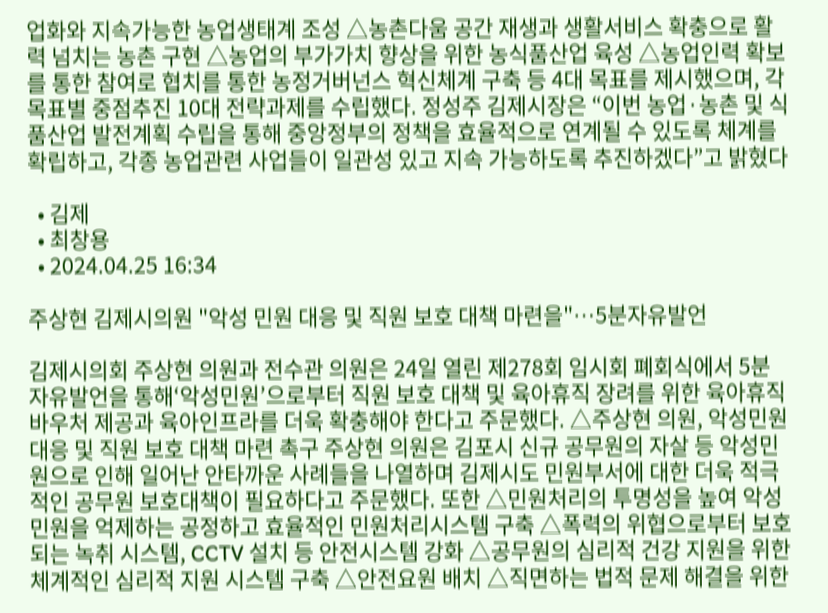업화와 지속가능한 농업생태계 조성 △농촌다움 공간 재생과 생활서비스 확충으로 활력 넘치는 농촌 구현 △농업의 부가가치 향상을 위한 농식품산업 육성 △농업인력 확보를 통한 참여로 협치를 통한 농정거버넌스 혁신체계 구축 등 4대 목표를 제시했으며, 각 목표별 중점추진 10대 전략과제를 수립했다. 정성주 김제시장은 “이번 농업·농촌 및 식품산업 발전계획 수립을 통해 중앙정부의 정책을 효율적으로 연계될 수 있도록 체계를 확립하고, 각종 농업관련 사업들이 일관성 있고 지속 가능하도록 추진하겠다”고 밝혔다

  • 김제
  • 최창용
  • 2024.04.25 16:34

주상현 김제시의원 "악성 민원 대응 및 직원 보호 대책 마련을"⋯5분자유발언

김제시의회 주상현 의원과 전수관 의원은 24일 열린 제278회 임시회 폐회식에서 5분 자유발언을 통해‘악성민원’으로부터 직원 보호 대책 및 육아휴직 장려를 위한 육아휴직바우처 제공과 육아인프라를 더욱 확충해야 한다고 주문했다. △주상현 의원, 악성민원 대응 및 직원 보호 대책 마련 촉구 주상현 의원은 김포시 신규 공무원의 자살 등 악성민원으로 인해 일어난 안타까운 사례들을 나열하며 김제시도 민원부서에 대한 더욱 적극적인 공무원 보호대책이 필요하다고 주문했다. 또한 △민원처리의 투명성을 높여 악성민원을 억제하는 공정하고 효율적인 민원처리시스템 구축 △폭력의 위협으로부터 보호되는 녹취 시스템, CCTV 설치 등 안전시스템 강화 △공무원의 심리적 건강 지원을 위한 체계적인 심리적 지원 시스템 구축 △안전요원 배치 △직면하는 법적 문제 해결을 위한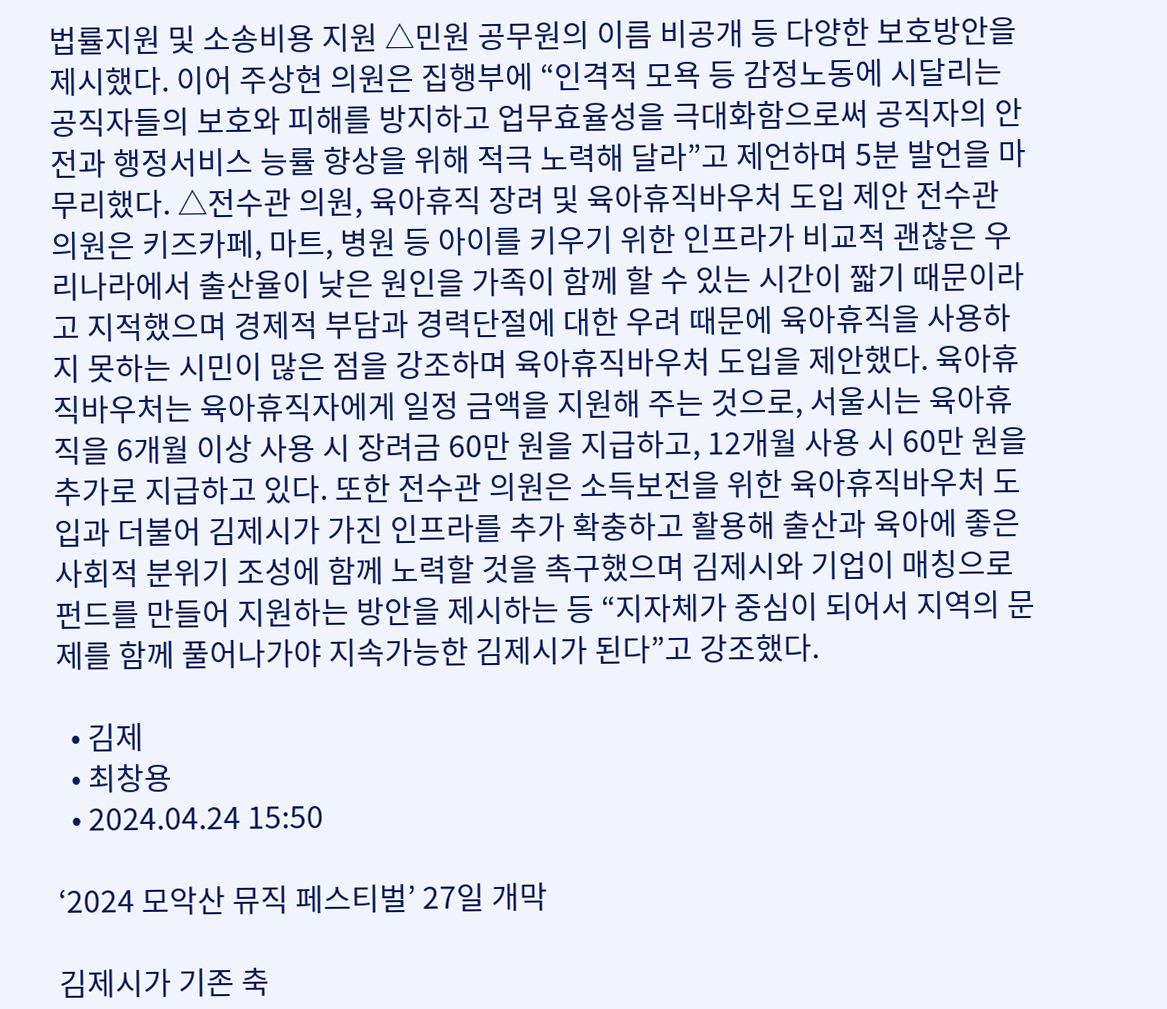법률지원 및 소송비용 지원 △민원 공무원의 이름 비공개 등 다양한 보호방안을 제시했다. 이어 주상현 의원은 집행부에 “인격적 모욕 등 감정노동에 시달리는 공직자들의 보호와 피해를 방지하고 업무효율성을 극대화함으로써 공직자의 안전과 행정서비스 능률 향상을 위해 적극 노력해 달라”고 제언하며 5분 발언을 마무리했다. △전수관 의원, 육아휴직 장려 및 육아휴직바우처 도입 제안 전수관 의원은 키즈카페, 마트, 병원 등 아이를 키우기 위한 인프라가 비교적 괜찮은 우리나라에서 출산율이 낮은 원인을 가족이 함께 할 수 있는 시간이 짧기 때문이라고 지적했으며 경제적 부담과 경력단절에 대한 우려 때문에 육아휴직을 사용하지 못하는 시민이 많은 점을 강조하며 육아휴직바우처 도입을 제안했다. 육아휴직바우처는 육아휴직자에게 일정 금액을 지원해 주는 것으로, 서울시는 육아휴직을 6개월 이상 사용 시 장려금 60만 원을 지급하고, 12개월 사용 시 60만 원을 추가로 지급하고 있다. 또한 전수관 의원은 소득보전을 위한 육아휴직바우처 도입과 더불어 김제시가 가진 인프라를 추가 확충하고 활용해 출산과 육아에 좋은 사회적 분위기 조성에 함께 노력할 것을 촉구했으며 김제시와 기업이 매칭으로 펀드를 만들어 지원하는 방안을 제시하는 등 “지자체가 중심이 되어서 지역의 문제를 함께 풀어나가야 지속가능한 김제시가 된다”고 강조했다.

  • 김제
  • 최창용
  • 2024.04.24 15:50

‘2024 모악산 뮤직 페스티벌’ 27일 개막

김제시가 기존 축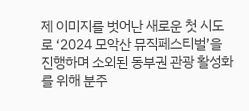제 이미지를 벗어난 새로운 첫 시도로 ‘2024 모악산 뮤직페스티벌’을 진행하며 소외된 동부권 관광 활성화를 위해 분주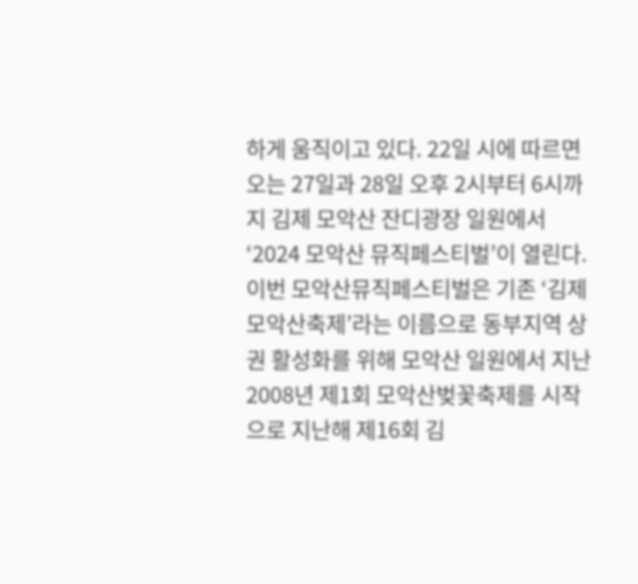하게 움직이고 있다. 22일 시에 따르면 오는 27일과 28일 오후 2시부터 6시까지 김제 모악산 잔디광장 일원에서 ‘2024 모악산 뮤직페스티벌’이 열린다. 이번 모악산뮤직페스티벌은 기존 ‘김제 모악산축제’라는 이름으로 동부지역 상권 활성화를 위해 모악산 일원에서 지난 2008년 제1회 모악산벚꽃축제를 시작으로 지난해 제16회 김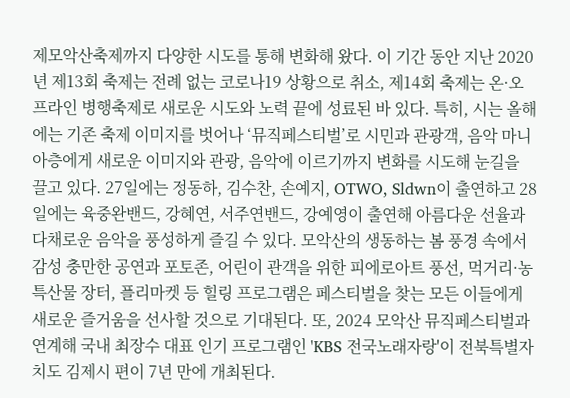제모악산축제까지 다양한 시도를 통해 변화해 왔다. 이 기간 동안 지난 2020년 제13회 축제는 전례 없는 코로나19 상황으로 취소, 제14회 축제는 온·오프라인 병행축제로 새로운 시도와 노력 끝에 성료된 바 있다. 특히, 시는 올해에는 기존 축제 이미지를 벗어나 ‘뮤직페스티벌’로 시민과 관광객, 음악 마니아층에게 새로운 이미지와 관광, 음악에 이르기까지 변화를 시도해 눈길을 끌고 있다. 27일에는 정동하, 김수찬, 손예지, OTWO, Sldwn이 출연하고 28일에는 육중완밴드, 강혜연, 서주연밴드, 강예영이 출연해 아름다운 선율과 다채로운 음악을 풍성하게 즐길 수 있다. 모악산의 생동하는 봄 풍경 속에서 감성 충만한 공연과 포토존, 어린이 관객을 위한 피에로아트 풍선, 먹거리·농특산물 장터, 플리마켓 등 힐링 프로그램은 페스티벌을 찾는 모든 이들에게 새로운 즐거움을 선사할 것으로 기대된다. 또, 2024 모악산 뮤직페스티벌과 연계해 국내 최장수 대표 인기 프로그램인 'KBS 전국노래자랑'이 전북특별자치도 김제시 편이 7년 만에 개최된다.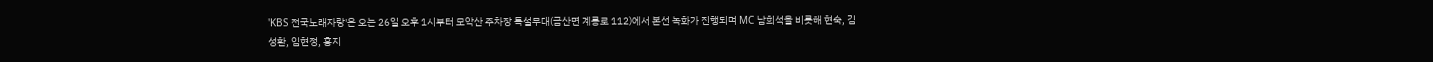'KBS 전국노래자랑'은 오는 26일 오후 1시부터 모악산 주차장 특설무대(금산면 계룡로 112)에서 본선 녹화가 진행되며 MC 남희석을 비롯해 현숙, 김성환, 임현정, 홍지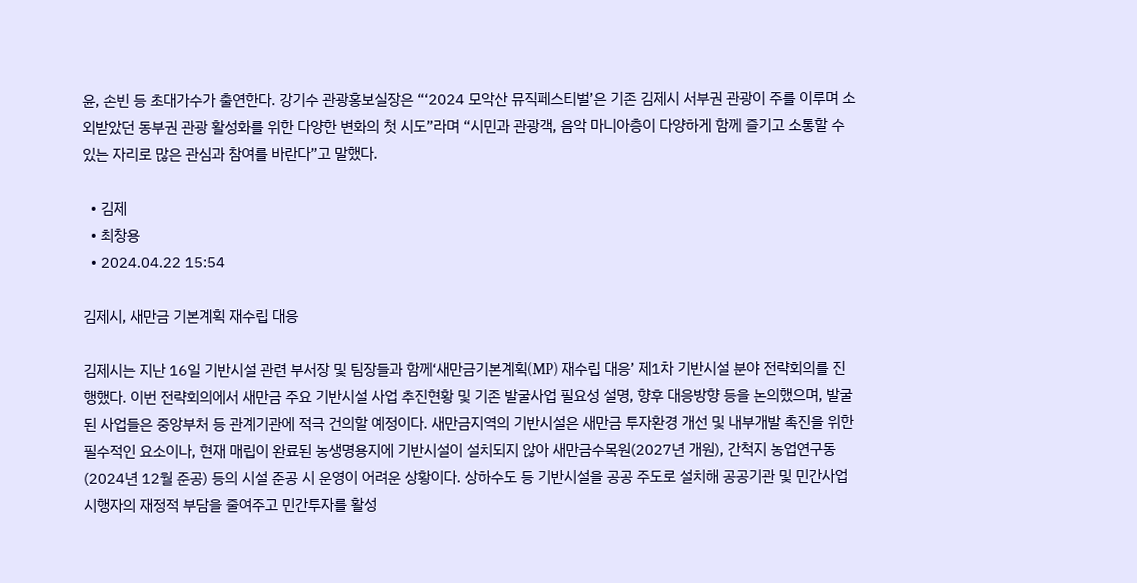윤, 손빈 등 초대가수가 출연한다. 강기수 관광홍보실장은 “‘2024 모악산 뮤직페스티벌’은 기존 김제시 서부권 관광이 주를 이루며 소외받았던 동부권 관광 활성화를 위한 다양한 변화의 첫 시도”라며 “시민과 관광객, 음악 마니아층이 다양하게 함께 즐기고 소통할 수 있는 자리로 많은 관심과 참여를 바란다”고 말했다.

  • 김제
  • 최창용
  • 2024.04.22 15:54

김제시, 새만금 기본계획 재수립 대응

김제시는 지난 16일 기반시설 관련 부서장 및 팀장들과 함께‘새만금기본계획(MP) 재수립 대응’ 제1차 기반시설 분야 전략회의를 진행했다. 이번 전략회의에서 새만금 주요 기반시설 사업 추진현황 및 기존 발굴사업 필요성 설명, 향후 대응방향 등을 논의했으며, 발굴된 사업들은 중앙부처 등 관계기관에 적극 건의할 예정이다. 새만금지역의 기반시설은 새만금 투자환경 개선 및 내부개발 촉진을 위한 필수적인 요소이나, 현재 매립이 완료된 농생명용지에 기반시설이 설치되지 않아 새만금수목원(2027년 개원), 간척지 농업연구동(2024년 12월 준공) 등의 시설 준공 시 운영이 어려운 상황이다. 상하수도 등 기반시설을 공공 주도로 설치해 공공기관 및 민간사업시행자의 재정적 부담을 줄여주고 민간투자를 활성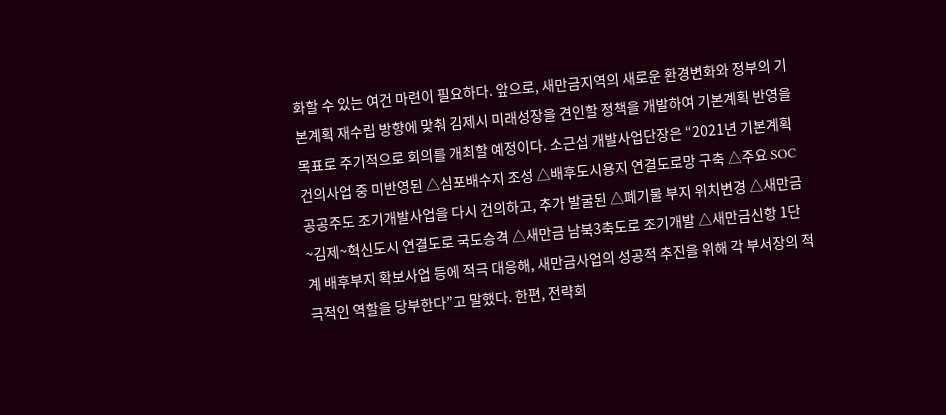화할 수 있는 여건 마련이 필요하다. 앞으로, 새만금지역의 새로운 환경변화와 정부의 기본계획 재수립 방향에 맞춰 김제시 미래성장을 견인할 정책을 개발하여 기본계획 반영을 목표로 주기적으로 회의를 개최할 예정이다. 소근섭 개발사업단장은 “2021년 기본계획 건의사업 중 미반영된 △심포배수지 조성 △배후도시용지 연결도로망 구축 △주요 SOC 공공주도 조기개발사업을 다시 건의하고, 추가 발굴된 △폐기물 부지 위치변경 △새만금~김제~혁신도시 연결도로 국도승격 △새만금 남북3축도로 조기개발 △새만금신항 1단계 배후부지 확보사업 등에 적극 대응해, 새만금사업의 성공적 추진을 위해 각 부서장의 적극적인 역할을 당부한다”고 말했다. 한편, 전략회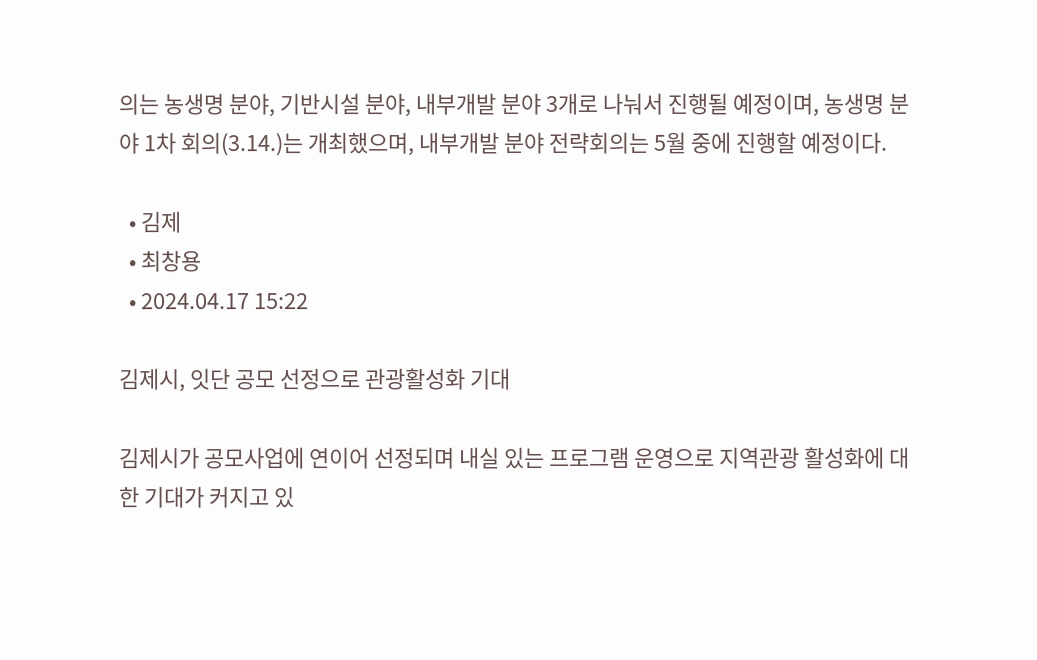의는 농생명 분야, 기반시설 분야, 내부개발 분야 3개로 나눠서 진행될 예정이며, 농생명 분야 1차 회의(3.14.)는 개최했으며, 내부개발 분야 전략회의는 5월 중에 진행할 예정이다.

  • 김제
  • 최창용
  • 2024.04.17 15:22

김제시, 잇단 공모 선정으로 관광활성화 기대

김제시가 공모사업에 연이어 선정되며 내실 있는 프로그램 운영으로 지역관광 활성화에 대한 기대가 커지고 있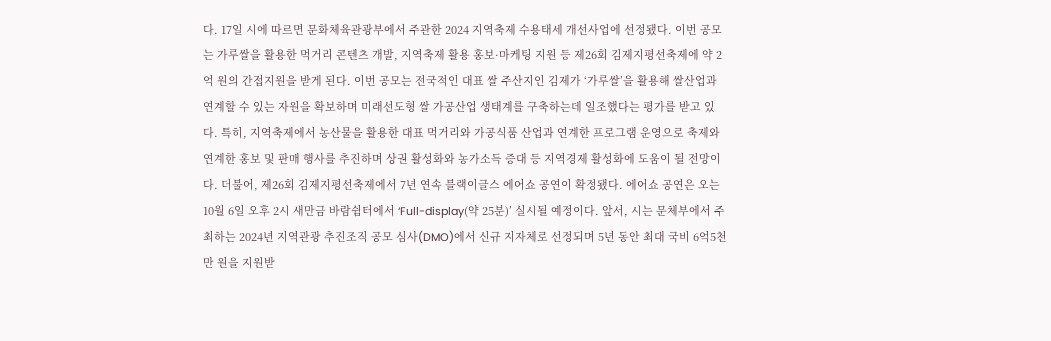다. 17일 시에 따르면 문화체육관광부에서 주관한 2024 지역축제 수용태세 개선사업에 선정됐다. 이번 공모는 가루쌀을 활용한 먹거리 콘텐츠 개발, 지역축제 활용 홍보·마케팅 지원 등 제26회 김제지평선축제에 약 2억 원의 간접지원을 받게 된다. 이번 공모는 전국적인 대표 쌀 주산지인 김제가 ‘가루쌀’을 활용해 쌀산업과 연계할 수 있는 자원을 확보하며 미래선도형 쌀 가공산업 생태계를 구축하는데 일조했다는 평가를 받고 있다. 특히, 지역축제에서 농산물을 활용한 대표 먹거리와 가공식품 산업과 연계한 프로그램 운영으로 축제와 연계한 홍보 및 판매 행사를 추진하며 상권 활성화와 농가소득 증대 등 지역경제 활성화에 도움이 될 전망이다. 더불어, 제26회 김제지평선축제에서 7년 연속 블랙이글스 에어쇼 공연이 확정됐다. 에어쇼 공연은 오는 10월 6일 오후 2시 새만금 바람쉼터에서 ‘Full-display(약 25분)’ 실시될 예정이다. 앞서, 시는 문체부에서 주최하는 2024년 지역관광 추진조직 공모 심사(DMO)에서 신규 지자체로 선정되며 5년 동안 최대 국비 6억5천만 원을 지원받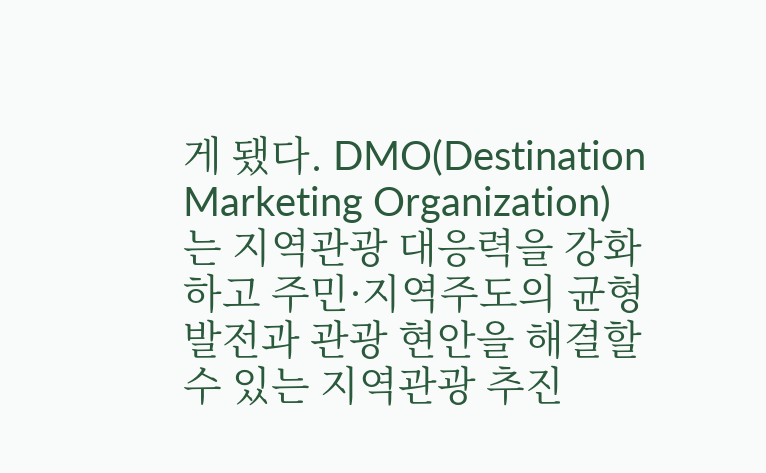게 됐다. DMO(Destination Marketing Organization)는 지역관광 대응력을 강화하고 주민·지역주도의 균형발전과 관광 현안을 해결할 수 있는 지역관광 추진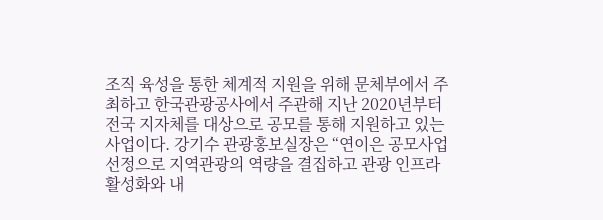조직 육성을 통한 체계적 지원을 위해 문체부에서 주최하고 한국관광공사에서 주관해 지난 2020년부터 전국 지자체를 대상으로 공모를 통해 지원하고 있는 사업이다. 강기수 관광홍보실장은 “연이은 공모사업 선정으로 지역관광의 역량을 결집하고 관광 인프라 활성화와 내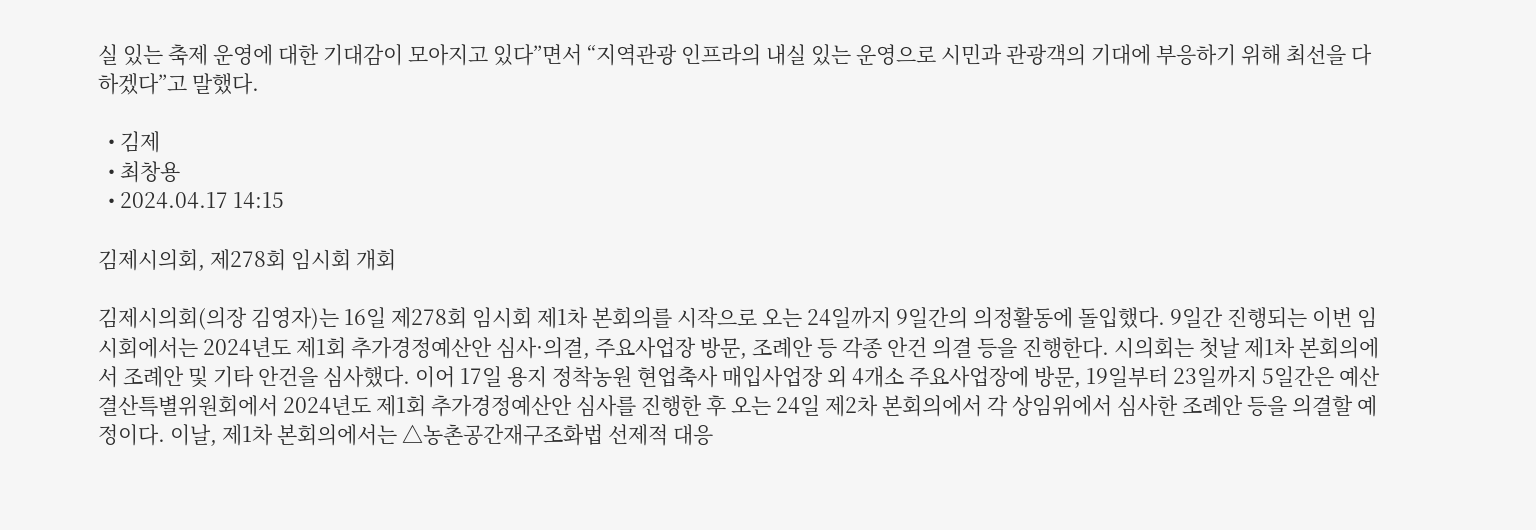실 있는 축제 운영에 대한 기대감이 모아지고 있다”면서 “지역관광 인프라의 내실 있는 운영으로 시민과 관광객의 기대에 부응하기 위해 최선을 다하겠다”고 말했다.

  • 김제
  • 최창용
  • 2024.04.17 14:15

김제시의회, 제278회 임시회 개회

김제시의회(의장 김영자)는 16일 제278회 임시회 제1차 본회의를 시작으로 오는 24일까지 9일간의 의정활동에 돌입했다. 9일간 진행되는 이번 임시회에서는 2024년도 제1회 추가경정예산안 심사·의결, 주요사업장 방문, 조례안 등 각종 안건 의결 등을 진행한다. 시의회는 첫날 제1차 본회의에서 조례안 및 기타 안건을 심사했다. 이어 17일 용지 정착농원 현업축사 매입사업장 외 4개소 주요사업장에 방문, 19일부터 23일까지 5일간은 예산결산특별위원회에서 2024년도 제1회 추가경정예산안 심사를 진행한 후 오는 24일 제2차 본회의에서 각 상임위에서 심사한 조례안 등을 의결할 예정이다. 이날, 제1차 본회의에서는 △농촌공간재구조화법 선제적 대응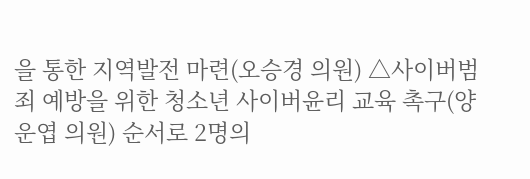을 통한 지역발전 마련(오승경 의원) △사이버범죄 예방을 위한 청소년 사이버윤리 교육 촉구(양운엽 의원) 순서로 2명의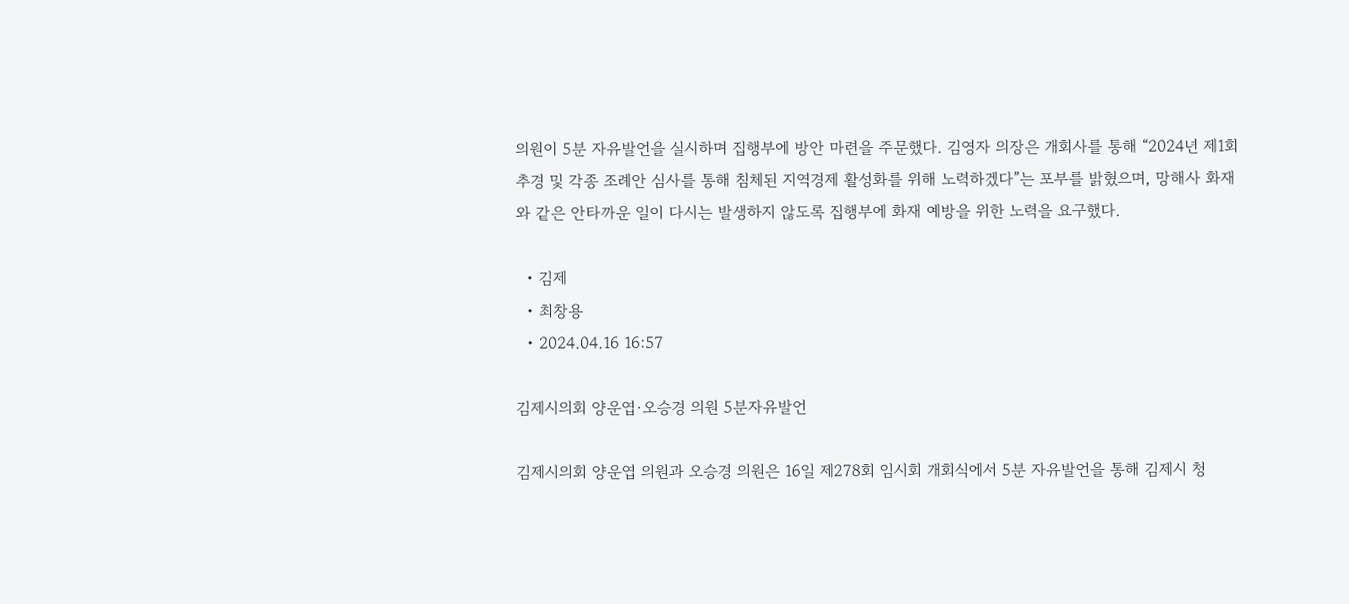의원이 5분 자유발언을 실시하며 집행부에 방안 마련을 주문했다. 김영자 의장은 개회사를 통해 “2024년 제1회 추경 및 각종 조례안 심사를 통해 침체된 지역경제 활성화를 위해 노력하겠다”는 포부를 밝혔으며, 망해사 화재와 같은 안타까운 일이 다시는 발생하지 않도록 집행부에 화재 예방을 위한 노력을 요구했다.

  • 김제
  • 최창용
  • 2024.04.16 16:57

김제시의회 양운엽·오승경 의원 5분자유발언

김제시의회 양운엽 의원과 오승경 의원은 16일 제278회 임시회 개회식에서 5분 자유발언을 통해 김제시 청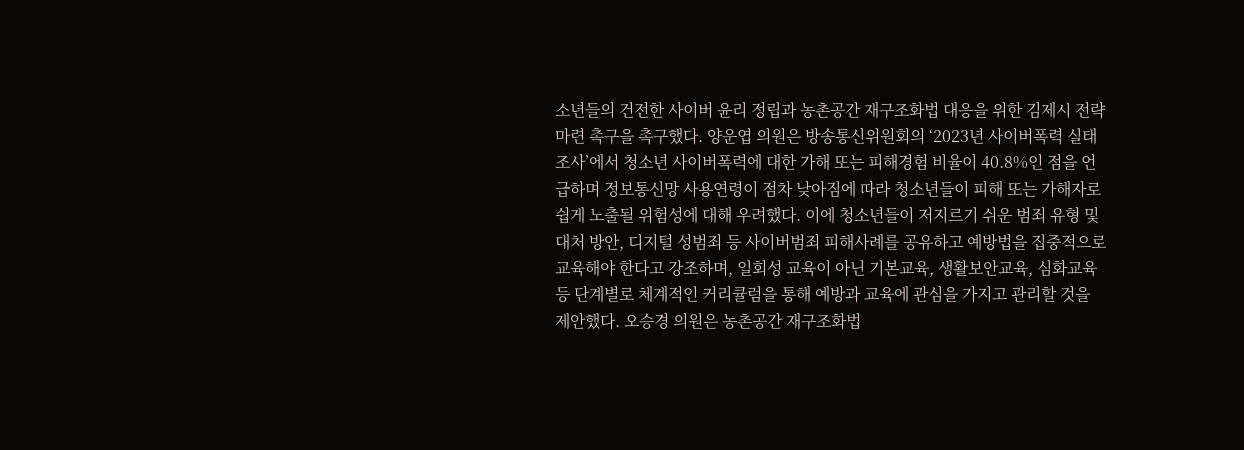소년들의 건전한 사이버 윤리 정립과 농촌공간 재구조화법 대응을 위한 김제시 전략마련 촉구을 촉구했다. 양운엽 의원은 방송통신위원회의 ‘2023년 사이버폭력 실태조사’에서 청소년 사이버폭력에 대한 가해 또는 피해경험 비율이 40.8%인 점을 언급하며 정보통신망 사용연령이 점차 낮아짐에 따라 청소년들이 피해 또는 가해자로 쉽게 노출될 위험성에 대해 우려했다. 이에 청소년들이 저지르기 쉬운 범죄 유형 및 대처 방안, 디지털 성범죄 등 사이버범죄 피해사례를 공유하고 예방법을 집중적으로 교육해야 한다고 강조하며, 일회성 교육이 아닌 기본교육, 생활보안교육, 심화교육 등 단계별로 체계적인 커리큘럼을 통해 예방과 교육에 관심을 가지고 관리할 것을 제안했다. 오승경 의원은 농촌공간 재구조화법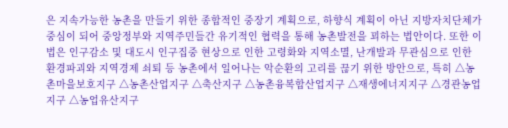은 지속가능한 농촌을 만들기 위한 종합적인 중장기 계획으로, 하향식 계획이 아닌 지방자치단체가 중심이 되어 중앙정부와 지역주민들간 유기적인 협력을 통해 농촌발전을 꾀하는 법안이다. 또한 이 법은 인구감소 및 대도시 인구집중 현상으로 인한 고령화와 지역소멸, 난개발과 무관심으로 인한 환경파괴와 지역경제 쇠퇴 등 농촌에서 일어나는 악순환의 고리를 끊기 위한 방안으로, 특히 △농촌마을보호지구 △농촌산업지구 △축산지구 △농촌융복합산업지구 △재생에너지지구 △경관농업지구 △농업유산지구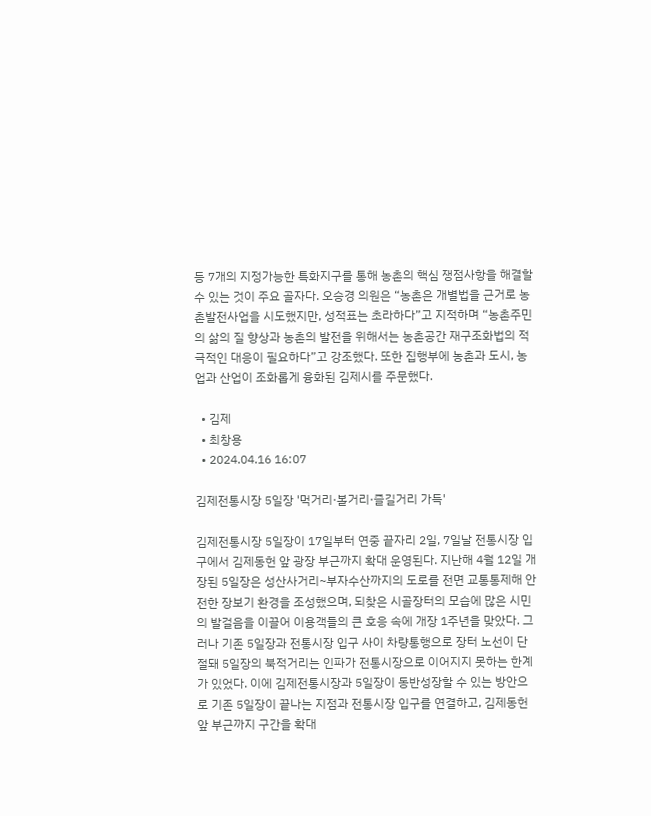등 7개의 지정가능한 특화지구를 통해 농촌의 핵심 쟁점사항을 해결할 수 있는 것이 주요 골자다. 오승경 의원은 “농촌은 개별법을 근거로 농촌발전사업을 시도했지만, 성적표는 초라하다”고 지적하며 “농촌주민의 삶의 질 향상과 농촌의 발전을 위해서는 농촌공간 재구조화법의 적극적인 대응이 필요하다”고 강조했다. 또한 집행부에 농촌과 도시, 농업과 산업이 조화롭게 융화된 김제시를 주문했다.

  • 김제
  • 최창용
  • 2024.04.16 16:07

김제전통시장 5일장 '먹거리·볼거리·즐길거리 가득'

김제전통시장 5일장이 17일부터 연중 끝자리 2일, 7일날 전통시장 입구에서 김제동헌 앞 광장 부근까지 확대 운영된다. 지난해 4월 12일 개장된 5일장은 성산사거리~부자수산까지의 도로를 전면 교통통제해 안전한 장보기 환경을 조성했으며, 되찾은 시골장터의 모습에 많은 시민의 발걸음을 이끌어 이용객들의 큰 호응 속에 개장 1주년을 맞았다. 그러나 기존 5일장과 전통시장 입구 사이 차량통행으로 장터 노선이 단절돼 5일장의 북적거리는 인파가 전통시장으로 이어지지 못하는 한계가 있었다. 이에 김제전통시장과 5일장이 동반성장할 수 있는 방안으로 기존 5일장이 끝나는 지점과 전통시장 입구를 연결하고, 김제동헌 앞 부근까지 구간을 확대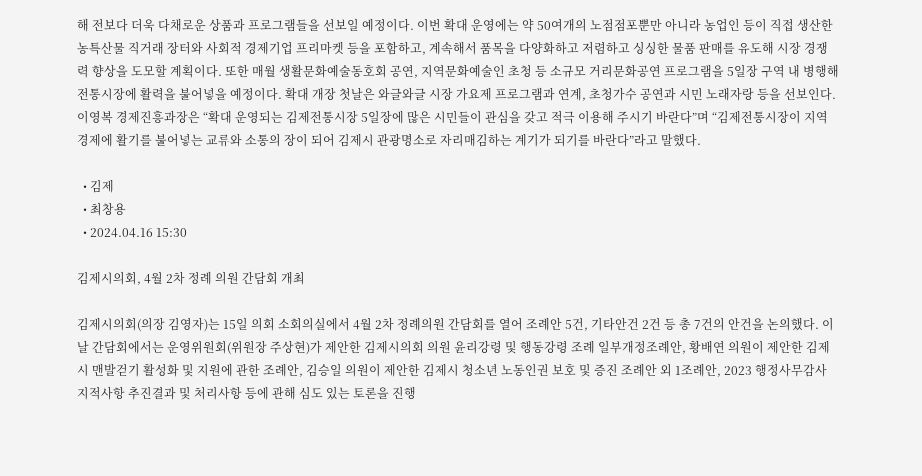해 전보다 더욱 다채로운 상품과 프로그램들을 선보일 예정이다. 이번 확대 운영에는 약 50여개의 노점점포뿐만 아니라 농업인 등이 직접 생산한 농특산물 직거래 장터와 사회적 경제기업 프리마켓 등을 포함하고, 계속해서 품목을 다양화하고 저렴하고 싱싱한 물품 판매를 유도해 시장 경쟁력 향상을 도모할 계획이다. 또한 매월 생활문화예술동호회 공연, 지역문화예술인 초청 등 소규모 거리문화공연 프로그램을 5일장 구역 내 병행해 전통시장에 활력을 불어넣을 예정이다. 확대 개장 첫날은 와글와글 시장 가요제 프로그램과 연계, 초청가수 공연과 시민 노래자랑 등을 선보인다. 이영복 경제진흥과장은 “확대 운영되는 김제전통시장 5일장에 많은 시민들이 관심을 갖고 적극 이용해 주시기 바란다”며 “김제전통시장이 지역경제에 활기를 불어넣는 교류와 소통의 장이 되어 김제시 관광명소로 자리매김하는 계기가 되기를 바란다”라고 말했다.

  • 김제
  • 최창용
  • 2024.04.16 15:30

김제시의회, 4월 2차 정례 의원 간담회 개최

김제시의회(의장 김영자)는 15일 의회 소회의실에서 4월 2차 정례의원 간담회를 열어 조례안 5건, 기타안건 2건 등 총 7건의 안건을 논의했다. 이날 간담회에서는 운영위원회(위원장 주상현)가 제안한 김제시의회 의원 윤리강령 및 행동강령 조례 일부개정조례안, 황배연 의원이 제안한 김제시 맨발걷기 활성화 및 지원에 관한 조례안, 김승일 의원이 제안한 김제시 청소년 노동인권 보호 및 증진 조례안 외 1조례안, 2023 행정사무감사 지적사항 추진결과 및 처리사항 등에 관해 심도 있는 토론을 진행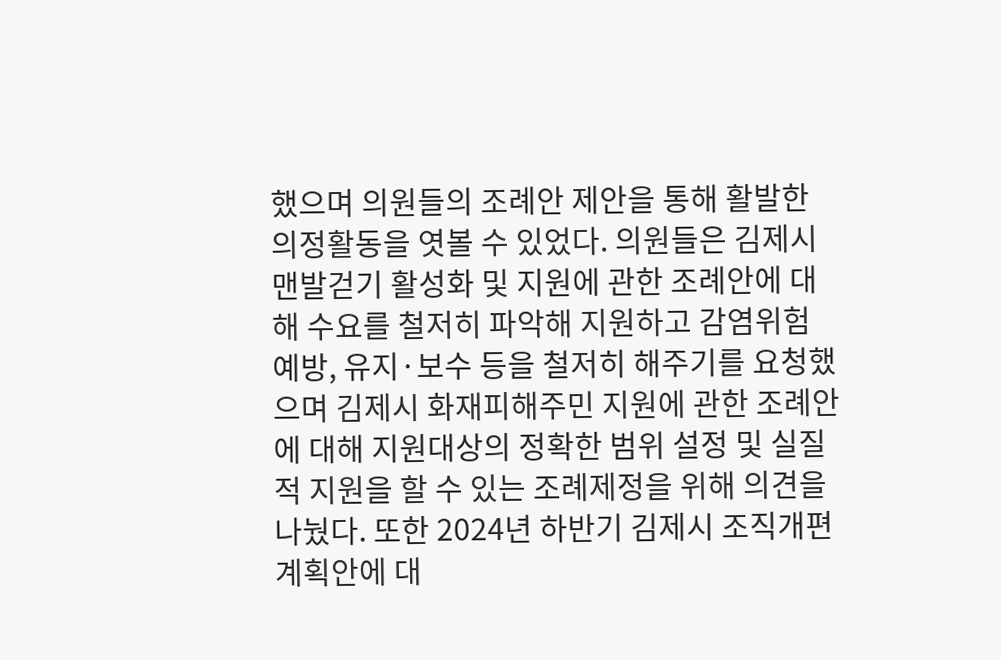했으며 의원들의 조례안 제안을 통해 활발한 의정활동을 엿볼 수 있었다. 의원들은 김제시 맨발걷기 활성화 및 지원에 관한 조례안에 대해 수요를 철저히 파악해 지원하고 감염위험 예방, 유지·보수 등을 철저히 해주기를 요청했으며 김제시 화재피해주민 지원에 관한 조례안에 대해 지원대상의 정확한 범위 설정 및 실질적 지원을 할 수 있는 조례제정을 위해 의견을 나눴다. 또한 2024년 하반기 김제시 조직개편계획안에 대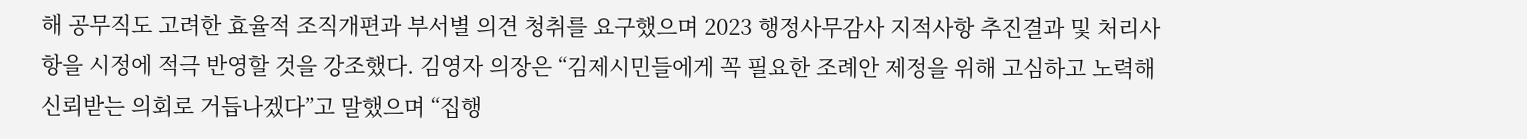해 공무직도 고려한 효율적 조직개편과 부서별 의견 청취를 요구했으며 2023 행정사무감사 지적사항 추진결과 및 처리사항을 시정에 적극 반영할 것을 강조했다. 김영자 의장은 “김제시민들에게 꼭 필요한 조례안 제정을 위해 고심하고 노력해 신뢰받는 의회로 거듭나겠다”고 말했으며 “집행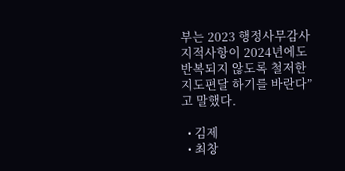부는 2023 행정사무감사 지적사항이 2024년에도 반복되지 않도록 철저한 지도편달 하기를 바란다”고 말했다.

  • 김제
  • 최창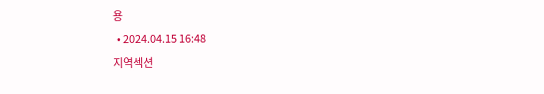용
  • 2024.04.15 16:48
지역섹션